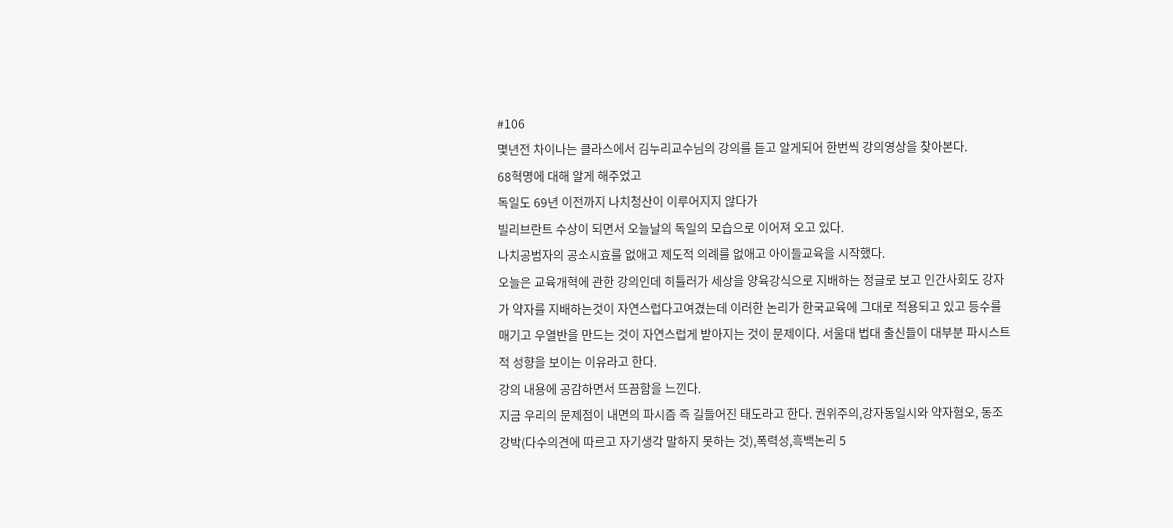#106
몇년전 차이나는 클라스에서 김누리교수님의 강의를 듣고 알게되어 한번씩 강의영상을 찾아본다.
68혁명에 대해 알게 해주었고
독일도 69년 이전까지 나치청산이 이루어지지 않다가
빌리브란트 수상이 되면서 오늘날의 독일의 모습으로 이어져 오고 있다.
나치공범자의 공소시효를 없애고 제도적 의례를 없애고 아이들교육을 시작했다.
오늘은 교육개혁에 관한 강의인데 히틀러가 세상을 양육강식으로 지배하는 정글로 보고 인간사회도 강자가 약자를 지배하는것이 자연스럽다고여겼는데 이러한 논리가 한국교육에 그대로 적용되고 있고 등수를 매기고 우열반을 만드는 것이 자연스럽게 받아지는 것이 문제이다. 서울대 법대 출신들이 대부분 파시스트적 성향을 보이는 이유라고 한다.
강의 내용에 공감하면서 뜨끔함을 느낀다.
지금 우리의 문제점이 내면의 파시즘 즉 길들어진 태도라고 한다. 권위주의,강자동일시와 약자혐오, 동조강박(다수의견에 따르고 자기생각 말하지 못하는 것),폭력성,흑백논리 5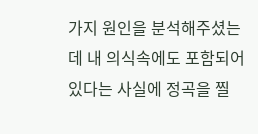가지 원인을 분석해주셨는데 내 의식속에도 포함되어 있다는 사실에 정곡을 찔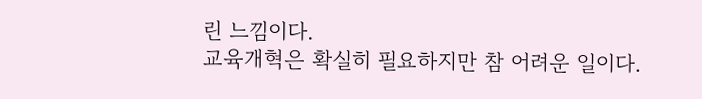린 느낌이다.
교육개혁은 확실히 필요하지만 참 어려운 일이다.